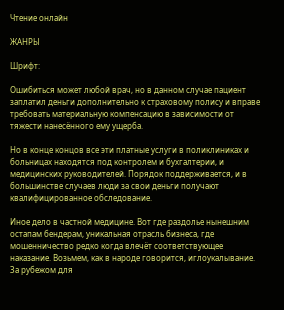Чтение онлайн

ЖАНРЫ

Шрифт:

Ошибиться может любой врач, но в данном случае пациент заплатил деньги дополнительно к страховому полису и вправе требовать материальную компенсацию в зависимости от тяжести нанесённого ему ущерба.

Но в конце концов все эти платные услуги в поликлиниках и больницах находятся под контролем и бухгалтерии, и медицинских руководителей. Порядок поддерживается, и в большинстве случаев люди за свои деньги получают квалифицированное обследование.

Иное дело в частной медицине. Вот где раздолье нынешним остапам бендерам, уникальная отрасль бизнеса, где мошенничество редко когда влечёт соответствующее наказание. Возьмем, как в народе говорится, иглоукалывание. За рубежом для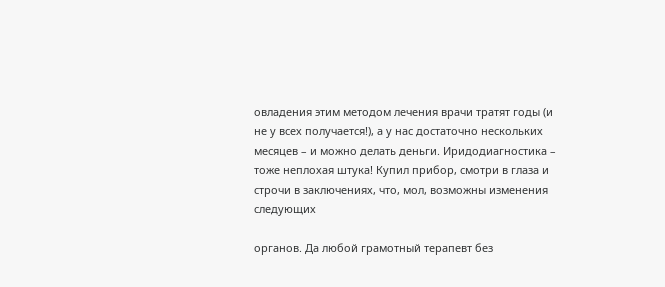овладения этим методом лечения врачи тратят годы (и не у всех получается!), а у нас достаточно нескольких месяцев – и можно делать деньги. Иридодиагностика – тоже неплохая штука! Купил прибор, смотри в глаза и строчи в заключениях, что, мол, возможны изменения следующих

органов. Да любой грамотный терапевт без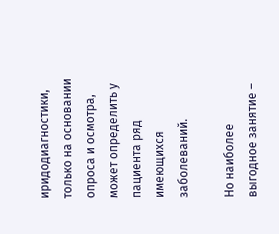иридодиагностики, только на основании опроса и осмотра, может определить у пациента ряд имеющихся заболеваний.

Но наиболее выгодное занятие –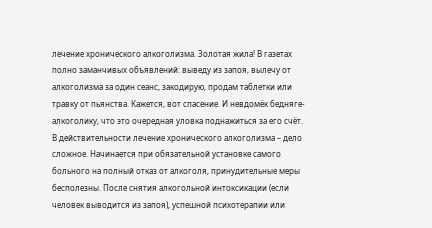лечение хронического алкоголизма. Золотая жила! В газетах полно заманчивых объявлений: выведу из запоя, вылечу от алкоголизма за один сеанс, закодирую, продам таблетки или травку от пьянства. Кажется, вот спасение. И невдомёк бедняге-алкоголику, что это очередная уловка поднажиться за его счёт. В действительности лечение хронического алкоголизма – дело сложное. Начинается при обязательной установке самого больного на полный отказ от алкоголя, принудительные меры бесполезны. После снятия алкогольной интоксикации (если человек выводится из запоя), успешной психотерапии или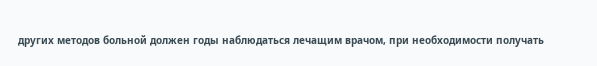других методов больной должен годы наблюдаться лечащим врачом, при необходимости получать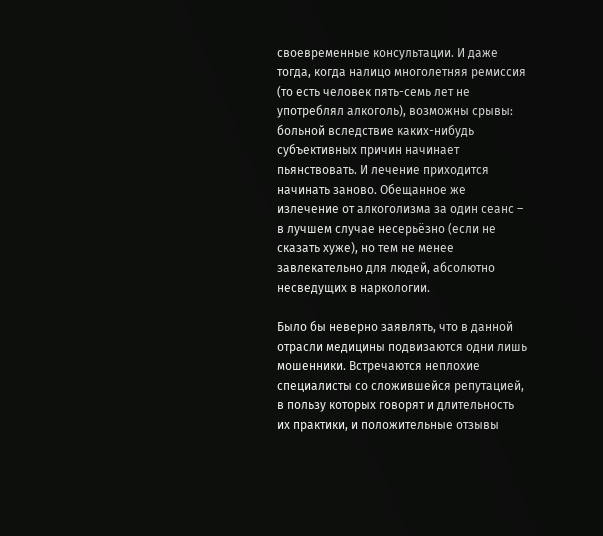своевременные консультации. И даже тогда, когда налицо многолетняя ремиссия (то есть человек пять-семь лет не употреблял алкоголь), возможны срывы: больной вследствие каких-нибудь субъективных причин начинает пьянствовать. И лечение приходится начинать заново. Обещанное же излечение от алкоголизма за один сеанс – в лучшем случае несерьёзно (если не сказать хуже), но тем не менее завлекательно для людей, абсолютно несведущих в наркологии.

Было бы неверно заявлять, что в данной отрасли медицины подвизаются одни лишь мошенники. Встречаются неплохие специалисты со сложившейся репутацией, в пользу которых говорят и длительность их практики, и положительные отзывы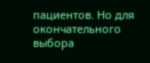пациентов. Но для окончательного выбора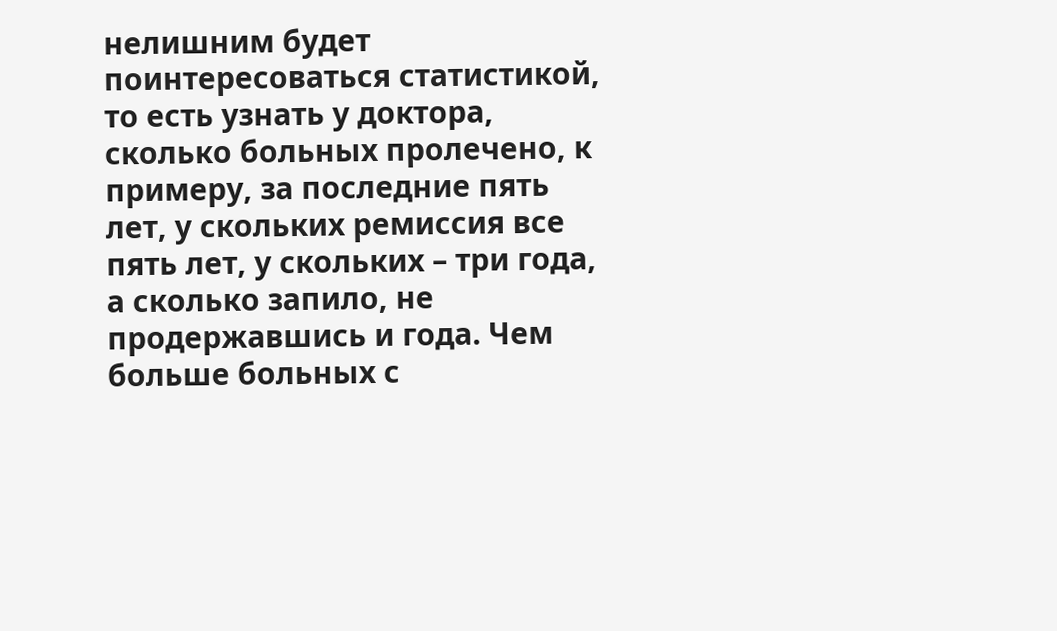нелишним будет поинтересоваться статистикой, то есть узнать у доктора, сколько больных пролечено, к примеру, за последние пять лет, у скольких ремиссия все пять лет, у скольких – три года, а сколько запило, не продержавшись и года. Чем больше больных с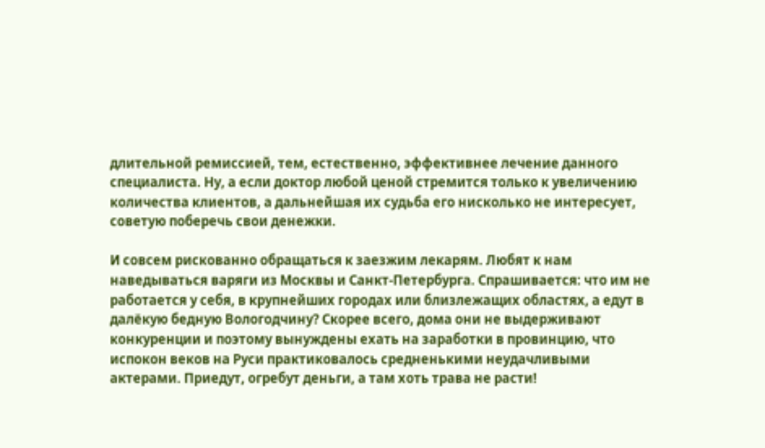длительной ремиссией, тем, естественно, эффективнее лечение данного специалиста. Ну, а если доктор любой ценой стремится только к увеличению количества клиентов, а дальнейшая их судьба его нисколько не интересует, советую поберечь свои денежки.

И совсем рискованно обращаться к заезжим лекарям. Любят к нам наведываться варяги из Москвы и Санкт-Петербурга. Спрашивается: что им не работается у себя, в крупнейших городах или близлежащих областях, а едут в далёкую бедную Вологодчину? Скорее всего, дома они не выдерживают конкуренции и поэтому вынуждены ехать на заработки в провинцию, что испокон веков на Руси практиковалось средненькими неудачливыми актерами. Приедут, огребут деньги, а там хоть трава не расти!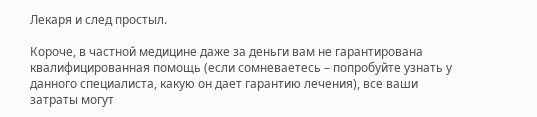Лекаря и след простыл.

Короче, в частной медицине даже за деньги вам не гарантирована квалифицированная помощь (если сомневаетесь – попробуйте узнать у данного специалиста, какую он дает гарантию лечения), все ваши затраты могут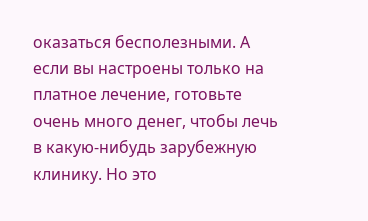оказаться бесполезными. А если вы настроены только на платное лечение, готовьте очень много денег, чтобы лечь в какую-нибудь зарубежную клинику. Но это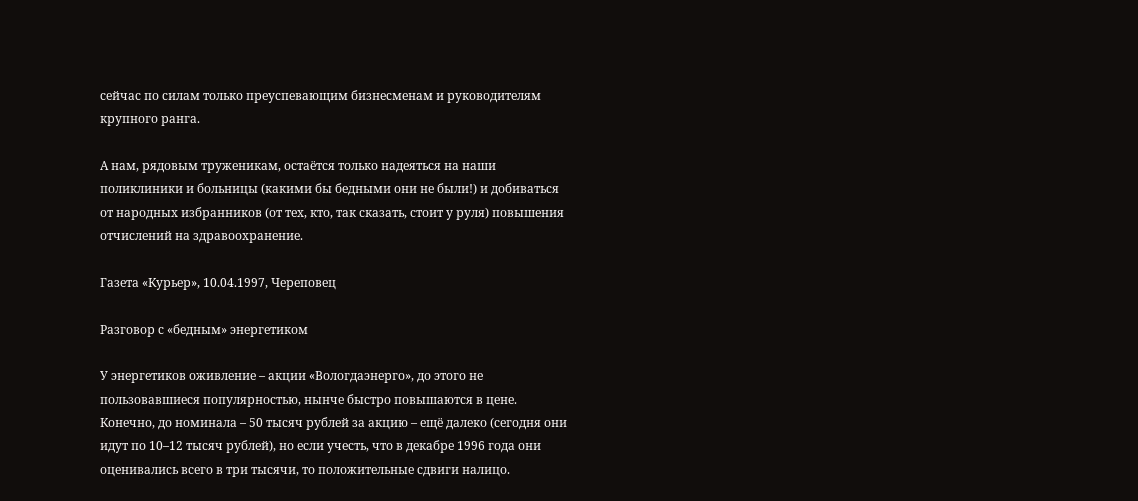сейчас по силам только преуспевающим бизнесменам и руководителям крупного ранга.

А нам, рядовым труженикам, остаётся только надеяться на наши поликлиники и больницы (какими бы бедными они не были!) и добиваться от народных избранников (от тех, кто, так сказать, стоит у руля) повышения отчислений на здравоохранение.

Газета «Курьер», 10.04.1997, Череповец

Разговор с «бедным» энергетиком

У энергетиков оживление – акции «Вологдаэнерго», до этого не пользовавшиеся популярностью, нынче быстро повышаются в цене. Конечно, до номинала – 50 тысяч рублей за акцию – ещё далеко (сегодня они идут по 10–12 тысяч рублей), но если учесть, что в декабре 1996 года они оценивались всего в три тысячи, то положительные сдвиги налицо.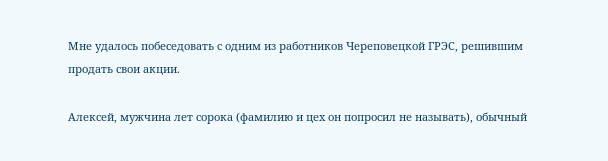Мне удалось побеседовать с одним из работников Череповецкой ГРЭС, решившим продать свои акции.

Алексей, мужчина лет сорока (фамилию и цех он попросил не называть), обычный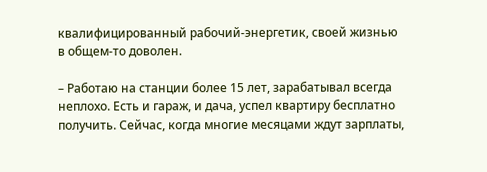квалифицированный рабочий-энергетик, своей жизнью в общем-то доволен.

– Работаю на станции более 15 лет, зарабатывал всегда неплохо. Есть и гараж, и дача, успел квартиру бесплатно получить. Сейчас, когда многие месяцами ждут зарплаты,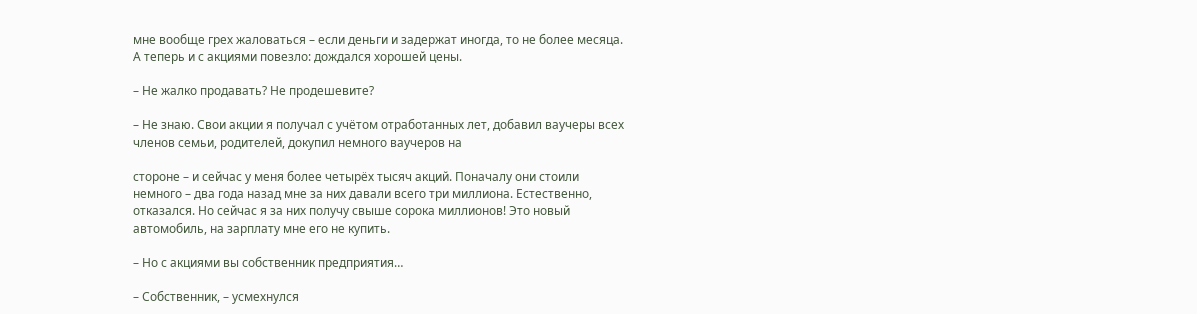мне вообще грех жаловаться – если деньги и задержат иногда, то не более месяца. А теперь и с акциями повезло: дождался хорошей цены.

– Не жалко продавать? Не продешевите?

– Не знаю. Свои акции я получал с учётом отработанных лет, добавил ваучеры всех членов семьи, родителей, докупил немного ваучеров на

стороне – и сейчас у меня более четырёх тысяч акций. Поначалу они стоили немного – два года назад мне за них давали всего три миллиона. Естественно, отказался. Но сейчас я за них получу свыше сорока миллионов! Это новый автомобиль, на зарплату мне его не купить.

– Но с акциями вы собственник предприятия…

– Собственник, – усмехнулся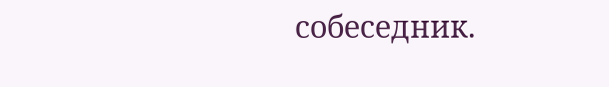собеседник.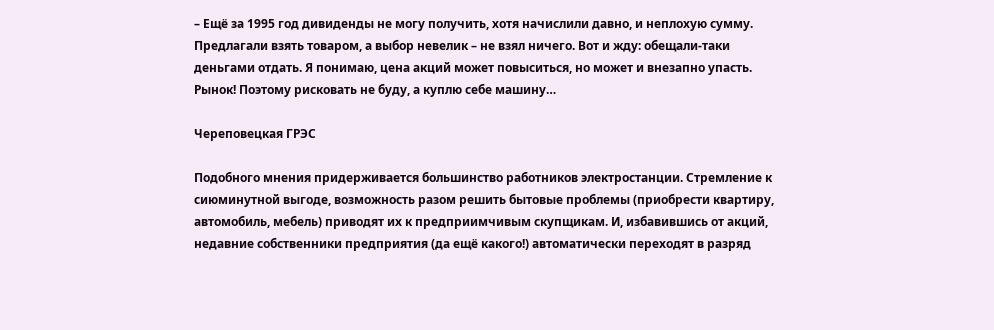– Ещё за 1995 год дивиденды не могу получить, хотя начислили давно, и неплохую сумму. Предлагали взять товаром, а выбор невелик – не взял ничего. Вот и жду: обещали-таки деньгами отдать. Я понимаю, цена акций может повыситься, но может и внезапно упасть. Рынок! Поэтому рисковать не буду, а куплю себе машину…

Череповецкая ГРЭС

Подобного мнения придерживается большинство работников электростанции. Стремление к сиюминутной выгоде, возможность разом решить бытовые проблемы (приобрести квартиру, автомобиль, мебель) приводят их к предприимчивым скупщикам. И, избавившись от акций, недавние собственники предприятия (да ещё какого!) автоматически переходят в разряд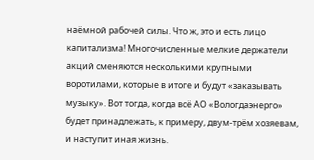наёмной рабочей силы. Что ж, это и есть лицо капитализма! Многочисленные мелкие держатели акций сменяются несколькими крупными воротилами, которые в итоге и будут «заказывать музыку». Вот тогда, когда всё АО «Вологдаэнерго» будет принадлежать, к примеру, двум-трём хозяевам, и наступит иная жизнь.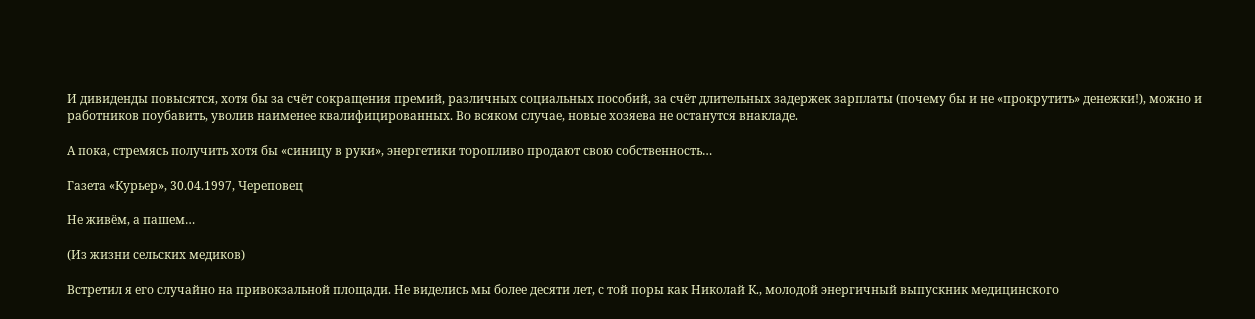И дивиденды повысятся, хотя бы за счёт сокращения премий, различных социальных пособий, за счёт длительных задержек зарплаты (почему бы и не «прокрутить» денежки!), можно и работников поубавить, уволив наименее квалифицированных. Во всяком случае, новые хозяева не останутся внакладе.

А пока, стремясь получить хотя бы «синицу в руки», энергетики торопливо продают свою собственность…

Газета «Курьер», 30.04.1997, Череповец

Не живём, а пашем…

(Из жизни сельских медиков)

Встретил я его случайно на привокзальной площади. Не виделись мы более десяти лет, с той поры как Николай К., молодой энергичный выпускник медицинского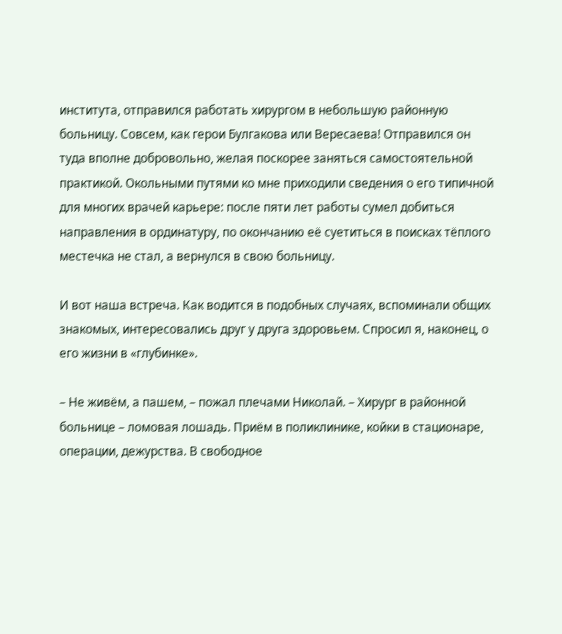института, отправился работать хирургом в небольшую районную больницу. Совсем, как герои Булгакова или Вересаева! Отправился он туда вполне добровольно, желая поскорее заняться самостоятельной практикой. Окольными путями ко мне приходили сведения о его типичной для многих врачей карьере: после пяти лет работы сумел добиться направления в ординатуру, по окончанию её суетиться в поисках тёплого местечка не стал, а вернулся в свою больницу.

И вот наша встреча. Как водится в подобных случаях, вспоминали общих знакомых, интересовались друг у друга здоровьем. Спросил я, наконец, о его жизни в «глубинке».

– Не живём, а пашем, – пожал плечами Николай. – Хирург в районной больнице – ломовая лошадь. Приём в поликлинике, койки в стационаре, операции, дежурства. В свободное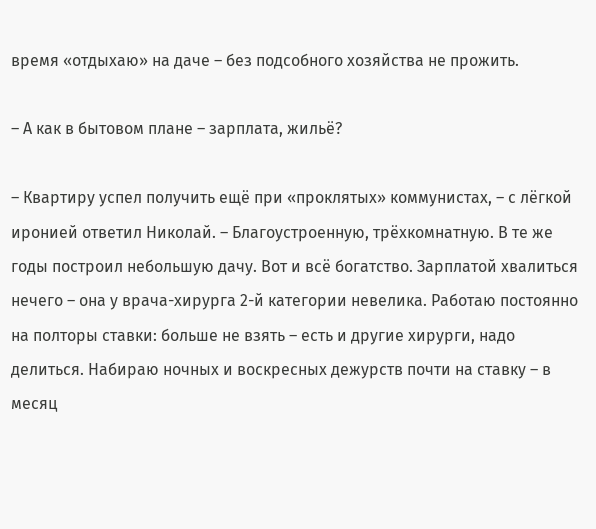время «отдыхаю» на даче – без подсобного хозяйства не прожить.

– А как в бытовом плане – зарплата, жильё?

– Квартиру успел получить ещё при «проклятых» коммунистах, – с лёгкой иронией ответил Николай. – Благоустроенную, трёхкомнатную. В те же годы построил небольшую дачу. Вот и всё богатство. Зарплатой хвалиться нечего – она у врача-хирурга 2-й категории невелика. Работаю постоянно на полторы ставки: больше не взять – есть и другие хирурги, надо делиться. Набираю ночных и воскресных дежурств почти на ставку – в месяц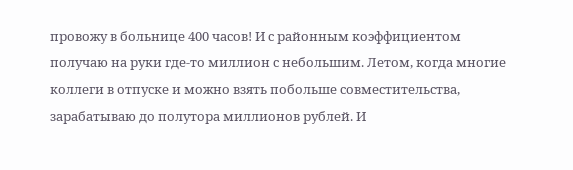провожу в больнице 400 часов! И с районным коэффициентом получаю на руки где-то миллион с небольшим. Летом, когда многие коллеги в отпуске и можно взять побольше совместительства, зарабатываю до полутора миллионов рублей. И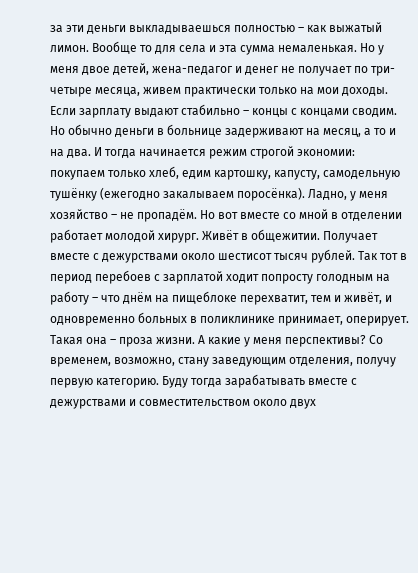за эти деньги выкладываешься полностью – как выжатый лимон. Вообще то для села и эта сумма немаленькая. Но у меня двое детей, жена-педагог и денег не получает по три-четыре месяца, живем практически только на мои доходы. Если зарплату выдают стабильно – концы с концами сводим. Но обычно деньги в больнице задерживают на месяц, а то и на два. И тогда начинается режим строгой экономии: покупаем только хлеб, едим картошку, капусту, самодельную тушёнку (ежегодно закалываем поросёнка). Ладно, у меня хозяйство – не пропадём. Но вот вместе со мной в отделении работает молодой хирург. Живёт в общежитии. Получает вместе с дежурствами около шестисот тысяч рублей. Так тот в период перебоев с зарплатой ходит попросту голодным на работу – что днём на пищеблоке перехватит, тем и живёт, и одновременно больных в поликлинике принимает, оперирует. Такая она – проза жизни. А какие у меня перспективы? Со временем, возможно, стану заведующим отделения, получу первую категорию. Буду тогда зарабатывать вместе с дежурствами и совместительством около двух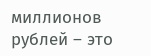миллионов рублей – это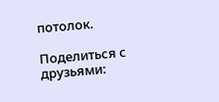потолок.

Поделиться с друзьями: